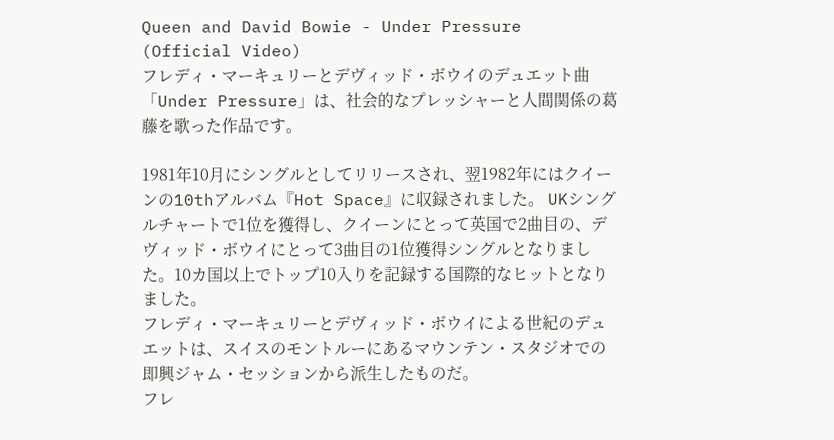Queen and David Bowie - Under Pressure (Official Video)
フレディ・マーキュリーとデヴィッド・ボウイのデュエット曲「Under Pressure」は、社会的なプレッシャーと人間関係の葛藤を歌った作品です。

1981年10月にシングルとしてリリースされ、翌1982年にはクイーンの10thアルバム『Hot Space』に収録されました。 UKシングルチャートで1位を獲得し、クイーンにとって英国で2曲目の、デヴィッド・ボウイにとって3曲目の1位獲得シングルとなりました。10カ国以上でトップ10入りを記録する国際的なヒットとなりました。
フレディ・マーキュリーとデヴィッド・ボウイによる世紀のデュエットは、スイスのモントルーにあるマウンテン・スタジオでの即興ジャム・セッションから派生したものだ。
フレ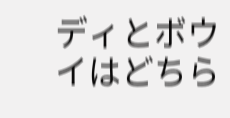ディとボウイはどちら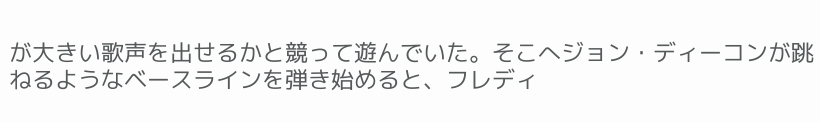が大きい歌声を出せるかと競って遊んでいた。そこへジョン・ディーコンが跳ねるようなベースラインを弾き始めると、フレディ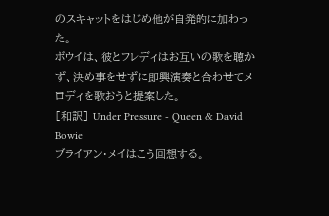のスキャットをはじめ他が自発的に加わった。
ボウイは、彼とフレディはお互いの歌を聴かず、決め事をせずに即興演奏と合わせてメロディを歌おうと提案した。
[和訳] Under Pressure - Queen & David Bowie
ブライアン・メイはこう回想する。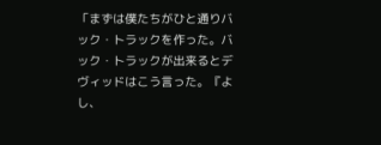「まずは僕たちがひと通りバック・トラックを作った。バック・トラックが出来るとデヴィッドはこう言った。『よし、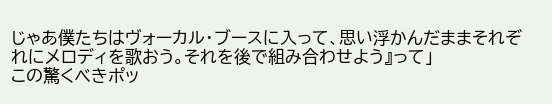じゃあ僕たちはヴォーカル・ブースに入って、思い浮かんだままそれぞれにメロディを歌おう。それを後で組み合わせよう』って」
この驚くべきポッ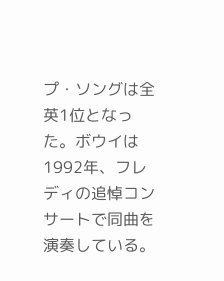プ・ソングは全英1位となった。ボウイは1992年、フレディの追悼コンサートで同曲を演奏している。